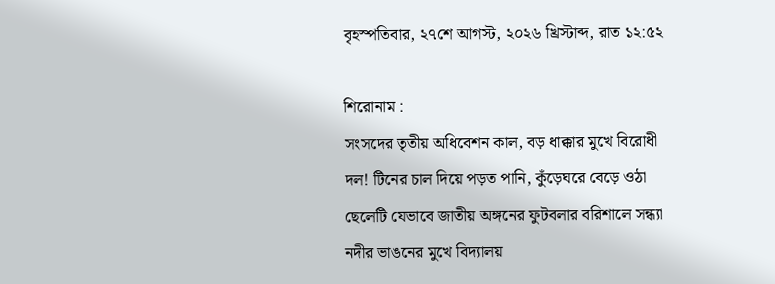বৃহস্পতিবার, ২৭শে আগস্ট, ২০২৬ খ্রিস্টাব্দ, রাত ১২:৫২

শিরোনাম :
সংসদের তৃতীয় অধিবেশন কাল, বড় ধাক্কার মুখে বিরোধী দল! টিনের চাল দিয়ে পড়ত পানি, কুঁড়েঘরে বেড়ে ওঠা ছেলেটি যেভাবে জাতীয় অঙ্গনের ফুটবলার বরিশালে সন্ধ্যা নদীর ভাঙনের মুখে বিদ্যালয়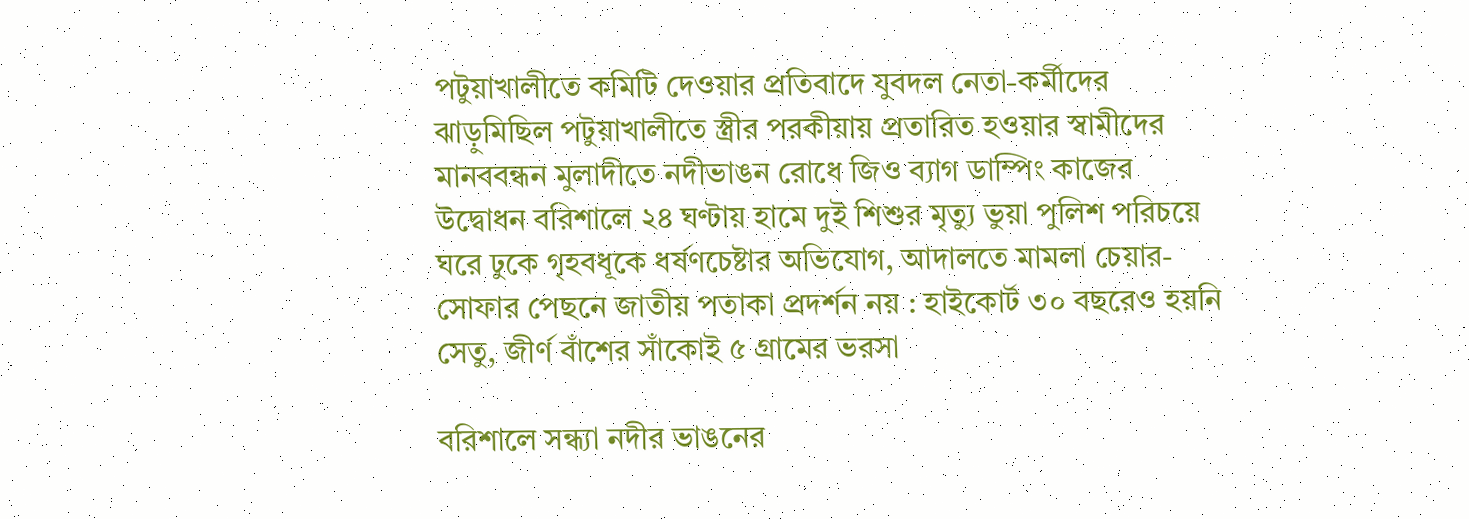পটুয়াখালীতে কমিটি দেওয়ার প্রতিবাদে যুবদল নেতা-কর্মীদের ঝাড়ুমিছিল পটুয়াখালীতে স্ত্রীর পরকীয়ায় প্রতারিত হওয়ার স্বামীদের মানববন্ধন মুলাদীতে নদীভাঙন রোধে জিও ব্যাগ ডাম্পিং কাজের উদ্বোধন বরিশালে ২৪ ঘণ্টায় হামে দুই শিশুর মৃত্যু ভুয়া পুলিশ পরিচয়ে ঘরে ঢুকে গৃহবধূকে ধর্ষণচেষ্টার অভিযোগ, আদালতে মামলা চেয়ার-সোফার পেছনে জাতীয় পতাকা প্রদর্শন নয় : হাইকোর্ট ৩০ বছরেও হয়নি সেতু, জীর্ণ বাঁশের সাঁকোই ৫ গ্রামের ভরসা

বরিশালে সন্ধ্যা নদীর ভাঙনের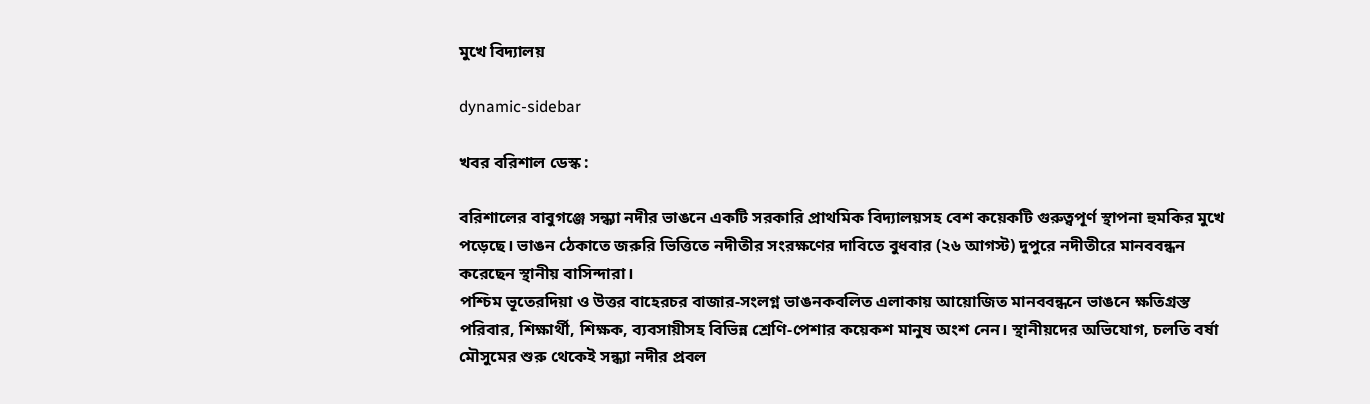মুখে বিদ্যালয়

dynamic-sidebar

খবর বরিশাল ডেস্ক :

বরিশালের বাবুগঞ্জে সন্ধ্যা নদীর ভাঙনে একটি সরকারি প্রাথমিক বিদ্যালয়সহ বেশ কয়েকটি গুরুত্বপূর্ণ স্থাপনা হুমকির মুখে পড়েছে। ভাঙন ঠেকাতে জরুরি ভিত্তিতে নদীতীর সংরক্ষণের দাবিতে বুধবার (২৬ আগস্ট) দুপুরে নদীতীরে মানববন্ধন করেছেন স্থানীয় বাসিন্দারা।
পশ্চিম ভূতেরদিয়া ও উত্তর বাহেরচর বাজার-সংলগ্ন ভাঙনকবলিত এলাকায় আয়োজিত মানববন্ধনে ভাঙনে ক্ষতিগ্রস্ত পরিবার, শিক্ষার্থী, শিক্ষক, ব্যবসায়ীসহ বিভিন্ন শ্রেণি-পেশার কয়েকশ মানুষ অংশ নেন। স্থানীয়দের অভিযোগ, চলতি বর্ষা মৌসুমের শুরু থেকেই সন্ধ্যা নদীর প্রবল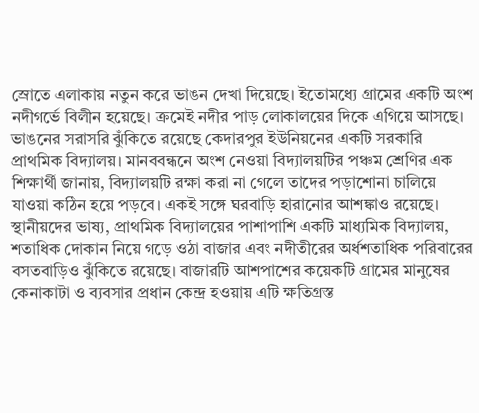স্রোতে এলাকায় নতুন করে ভাঙন দেখা দিয়েছে। ইতোমধ্যে গ্রামের একটি অংশ নদীগর্ভে বিলীন হয়েছে। ক্রমেই নদীর পাড় লোকালয়ের দিকে এগিয়ে আসছে।
ভাঙনের সরাসরি ঝুঁকিতে রয়েছে কেদারপুর ইউনিয়নের একটি সরকারি প্রাথমিক বিদ্যালয়। মানববন্ধনে অংশ নেওয়া বিদ্যালয়টির পঞ্চম শ্রেণির এক শিক্ষার্থী জানায়, বিদ্যালয়টি রক্ষা করা না গেলে তাদের পড়াশোনা চালিয়ে যাওয়া কঠিন হয়ে পড়বে। একই সঙ্গে ঘরবাড়ি হারানোর আশঙ্কাও রয়েছে।
স্থানীয়দের ভাষ্য, প্রাথমিক বিদ্যালয়ের পাশাপাশি একটি মাধ্যমিক বিদ্যালয়, শতাধিক দোকান নিয়ে গড়ে ওঠা বাজার এবং নদীতীরের অর্ধশতাধিক পরিবারের বসতবাড়িও ঝুঁকিতে রয়েছে। বাজারটি আশপাশের কয়েকটি গ্রামের মানুষের কেনাকাটা ও ব্যবসার প্রধান কেন্দ্র হওয়ায় এটি ক্ষতিগ্রস্ত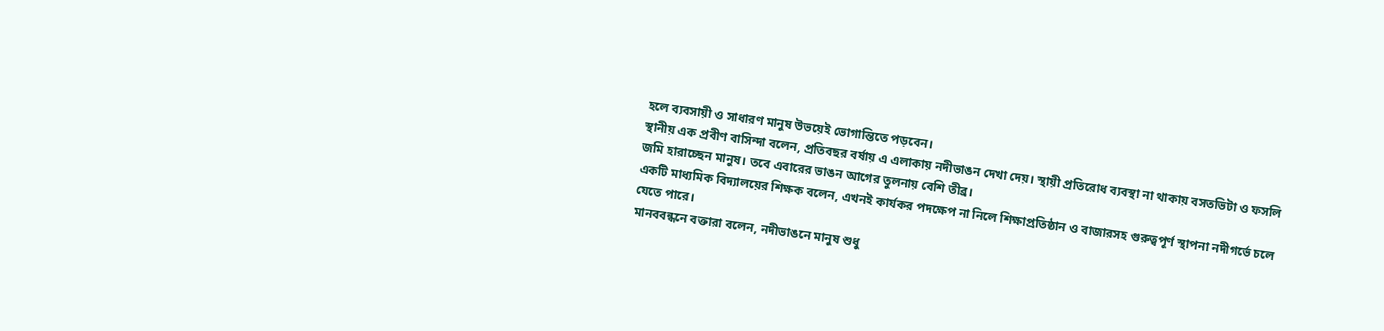হলে ব্যবসায়ী ও সাধারণ মানুষ উভয়েই ভোগান্তিতে পড়বেন।
স্থানীয় এক প্রবীণ বাসিন্দা বলেন, প্রতিবছর বর্ষায় এ এলাকায় নদীভাঙন দেখা দেয়। স্থায়ী প্রতিরোধ ব্যবস্থা না থাকায় বসতভিটা ও ফসলি জমি হারাচ্ছেন মানুষ। তবে এবারের ভাঙন আগের তুলনায় বেশি তীব্র।
একটি মাধ্যমিক বিদ্যালয়ের শিক্ষক বলেন, এখনই কার্যকর পদক্ষেপ না নিলে শিক্ষাপ্রতিষ্ঠান ও বাজারসহ গুরুত্বপূর্ণ স্থাপনা নদীগর্ভে চলে যেতে পারে।
মানববন্ধনে বক্তারা বলেন, নদীভাঙনে মানুষ শুধু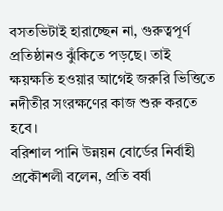বসতভিটাই হারাচ্ছেন না, গুরুত্বপূর্ণ প্রতিষ্ঠানও ঝুঁকিতে পড়ছে। তাই ক্ষয়ক্ষতি হওয়ার আগেই জরুরি ভিত্তিতে নদীতীর সংরক্ষণের কাজ শুরু করতে হবে।
বরিশাল পানি উন্নয়ন বোর্ডের নির্বাহী প্রকৌশলী বলেন, প্রতি বর্ষা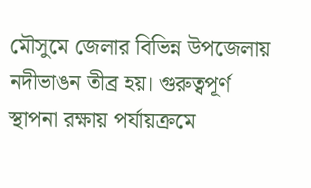মৌসুমে জেলার বিভিন্ন উপজেলায় নদীভাঙন তীব্র হয়। গুরুত্বপূর্ণ স্থাপনা রক্ষায় পর্যায়ক্রমে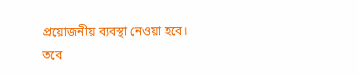প্রয়োজনীয় ব্যবস্থা নেওয়া হবে।
তবে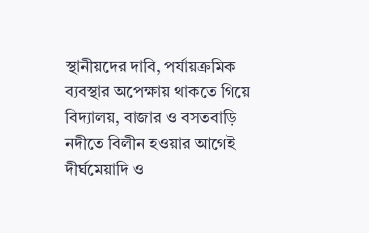স্থানীয়দের দাবি, পর্যায়ক্রমিক ব্যবস্থার অপেক্ষায় থাকতে গিয়ে বিদ্যালয়, বাজার ও বসতবাড়ি নদীতে বিলীন হওয়ার আগেই দীর্ঘমেয়াদি ও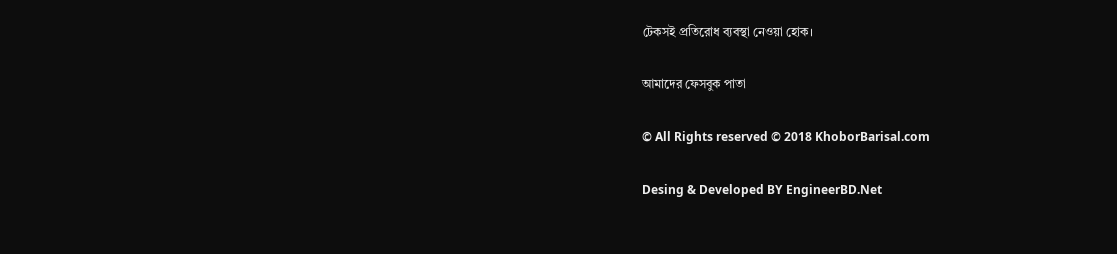টেকসই প্রতিরোধ ব্যবস্থা নেওয়া হোক।

আমাদের ফেসবুক পাতা

© All Rights reserved © 2018 KhoborBarisal.com

Desing & Developed BY EngineerBD.Net